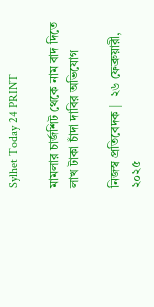Sylhet Today 24 PRINT

মামলার চার্জশিট থেকে নাম বাদ দিতে লাখ টাকা চাঁদা দাবির অভিযোগ

নিজস্ব প্রতিবেদক |  ২৬ ফেব্রুয়ারী, ২০২৫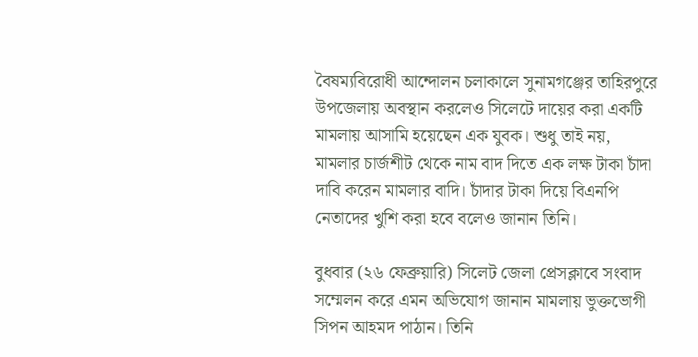বৈষম্যবিরোধী আন্দোলন চলাকালে সুনামগঞ্জের তাহিরপুরে উপজেলায় অবস্থান করলেও সিলেটে দায়ের করা একটি মামলায় আসামি হয়েছেন এক যুবক। শুধু তাই নয়, মামলার চার্জশীট থেকে নাম বাদ দিতে এক লক্ষ টাকা চাঁদা দাবি করেন মামলার বাদি। চাঁদার টাকা দিয়ে বিএনপি নেতাদের খুশি করা হবে বলেও জানান তিনি।

বুধবার (২৬ ফেব্রুয়ারি) সিলেট জেলা প্রেসক্লাবে সংবাদ সম্মেলন করে এমন অভিযোগ জানান মামলায় ভুক্তভোগী সিপন আহমদ পাঠান। তিনি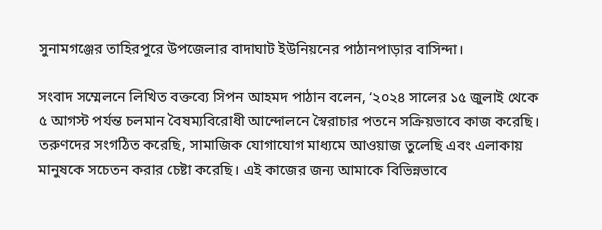সুনামগঞ্জের তাহিরপুরে উপজেলার বাদাঘাট ইউনিয়নের পাঠানপাড়ার বাসিন্দা।

সংবাদ সম্মেলনে লিখিত বক্তব্যে সিপন আহমদ পাঠান বলেন, ‘২০২৪ সালের ১৫ জুলাই থেকে ৫ আগস্ট পর্যন্ত চলমান বৈষম্যবিরোধী আন্দোলনে স্বৈরাচার পতনে সক্রিয়ভাবে কাজ করেছি। তরুণদের সংগঠিত করেছি, সামাজিক যোগাযোগ মাধ্যমে আওয়াজ তুলেছি এবং এলাকায় মানুষকে সচেতন করার চেষ্টা করেছি। এই কাজের জন্য আমাকে বিভিন্নভাবে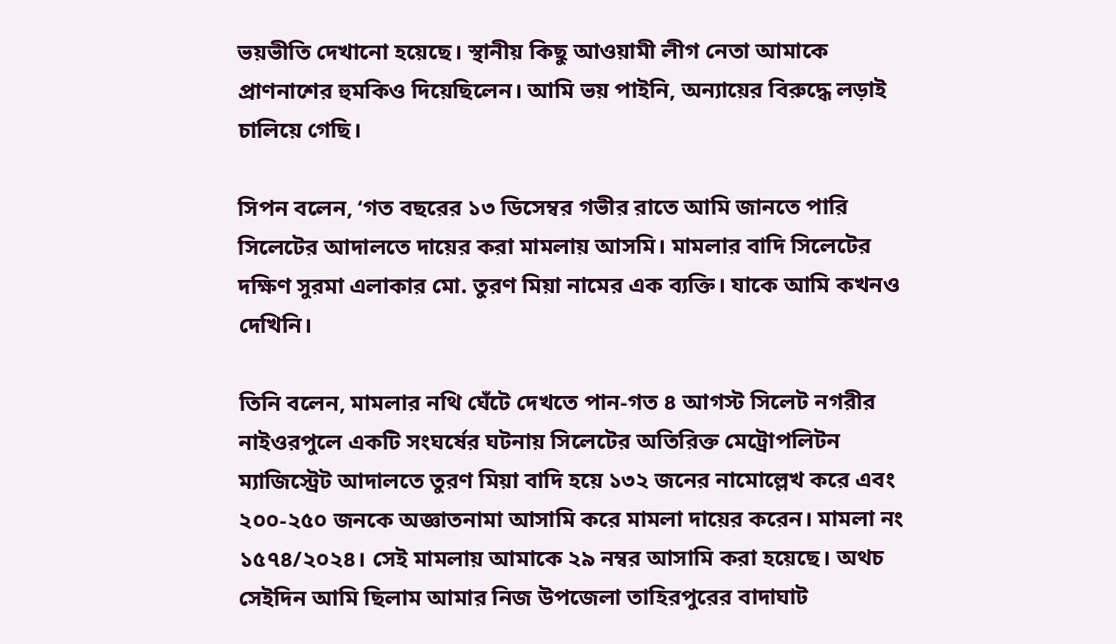ভয়ভীতি দেখানো হয়েছে। স্থানীয় কিছু আওয়ামী লীগ নেতা আমাকে প্রাণনাশের হুমকিও দিয়েছিলেন। আমি ভয় পাইনি, অন্যায়ের বিরুদ্ধে লড়াই চালিয়ে গেছি।

সিপন বলেন, ‘গত বছরের ১৩ ডিসেম্বর গভীর রাতে আমি জানতে পারি সিলেটের আদালতে দায়ের করা মামলায় আসমি। মামলার বাদি সিলেটের দক্ষিণ সুরমা এলাকার মো. তুরণ মিয়া নামের এক ব্যক্তি। যাকে আমি কখনও দেখিনি।

তিনি বলেন, মামলার নথি ঘেঁটে দেখতে পান-গত ৪ আগস্ট সিলেট নগরীর নাইওরপুলে একটি সংঘর্ষের ঘটনায় সিলেটের অতিরিক্ত মেট্রোপলিটন ম্যাজিস্ট্রেট আদালতে তুরণ মিয়া বাদি হয়ে ১৩২ জনের নামোল্লেখ করে এবং ২০০-২৫০ জনকে অজ্ঞাতনামা আসামি করে মামলা দায়ের করেন। মামলা নং ১৫৭৪/২০২৪। সেই মামলায় আমাকে ২৯ নম্বর আসামি করা হয়েছে। অথচ সেইদিন আমি ছিলাম আমার নিজ উপজেলা তাহিরপুরের বাদাঘাট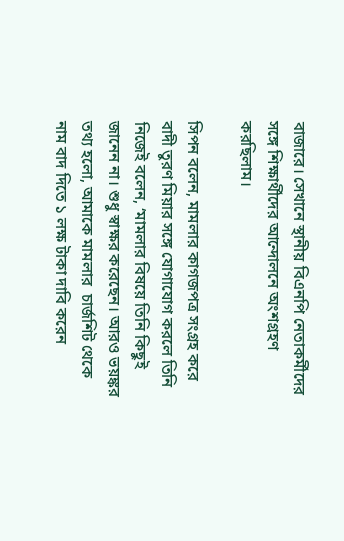বাজারে। সেখানে স্থানীয় বিএনপি নেতাকর্মীদের সঙ্গে শিক্ষার্থীদের আন্দোলনে অংশগ্রহণ করছিলাম।

সিপন বলেন, মামলার কাগজপত্র সংগ্রহ করে বাদী তুরণ মিয়ার সঙ্গে যোগাযোগ করলে তিনি নিজেই বলেন, ‘মামলার বিষয়ে তিনি কিছুই জানেন না। শুধু স্বাক্ষর করেছেন। আরও ভয়ঙ্কর তথ্য হলো, আমাকে মামলার  চার্জশিট থেকে নাম বাদ দিতে ১ লক্ষ টাকা দাবি করেন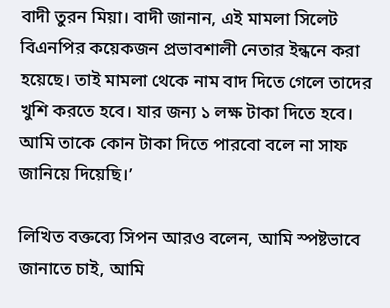বাদী তুরন মিয়া। বাদী জানান, এই মামলা সিলেট বিএনপির কয়েকজন প্রভাবশালী নেতার ইন্ধনে করা হয়েছে। তাই মামলা থেকে নাম বাদ দিতে গেলে তাদের খুশি করতে হবে। যার জন্য ১ লক্ষ টাকা দিতে হবে। আমি তাকে কোন টাকা দিতে পারবো বলে না সাফ জানিয়ে দিয়েছি।’

লিখিত বক্তব্যে সিপন আরও বলেন, আমি স্পষ্টভাবে জানাতে চাই, আমি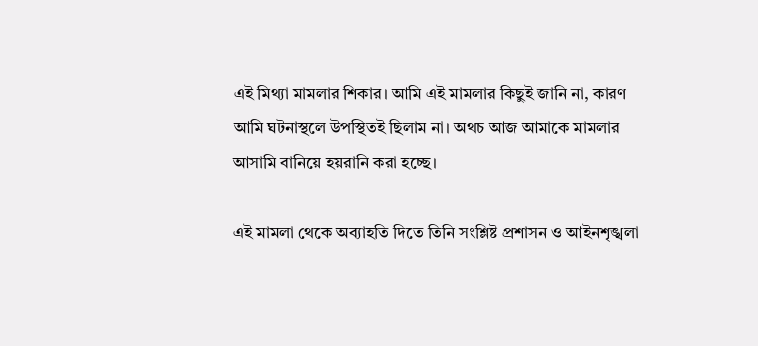এই মিথ্যা মামলার শিকার। আমি এই মামলার কিছুই জানি না, কারণ আমি ঘটনাস্থলে উপস্থিতই ছিলাম না। অথচ আজ আমাকে মামলার আসামি বানিয়ে হয়রানি করা হচ্ছে।

এই মামলা থেকে অব্যাহতি দিতে তিনি সংশ্লিষ্ট প্রশাসন ও আইনশৃঙ্খলা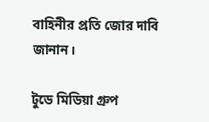বাহিনীর প্রতি জোর দাবি জানান।

টুডে মিডিয়া গ্রুপ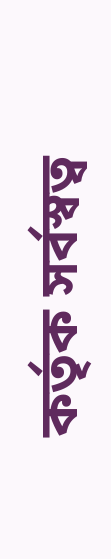কর্তৃক সর্বস্বত্ব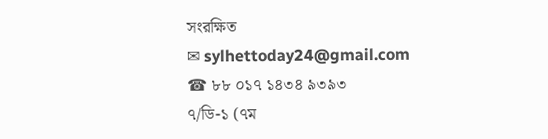সংরক্ষিত
✉ sylhettoday24@gmail.com ☎ ৮৮ ০১৭ ১৪৩৪ ৯৩৯৩
৭/ডি-১ (৭ম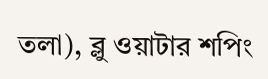তলা), ব্লু ওয়াটার শপিং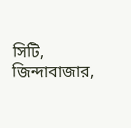সিটি,
জিন্দাবাজার,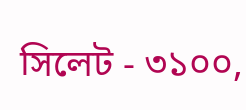সিলেট - ৩১০০,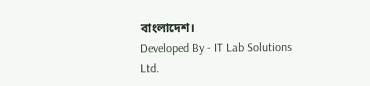বাংলাদেশ।
Developed By - IT Lab Solutions Ltd.